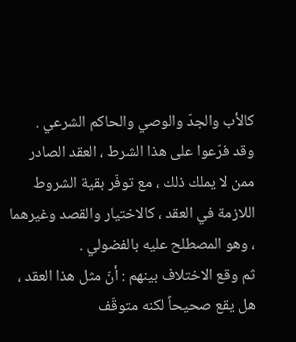كالأب والجدّ والوصي والحاكم الشرعي .
وقد فرّعوا على هذا الشرط ، العقد الصادر ممن لا يملك ذلك ، مع توفّر بقية الشروط اللازمة في العقد ، كالاختيار والقصد وغيرهما ، وهو المصطلح عليه بالفضولي .
ثم وقع الاختلاف بينهم : أنّ مثل هذا العقد ، هل يقع صحيحاً لكنه متوقّف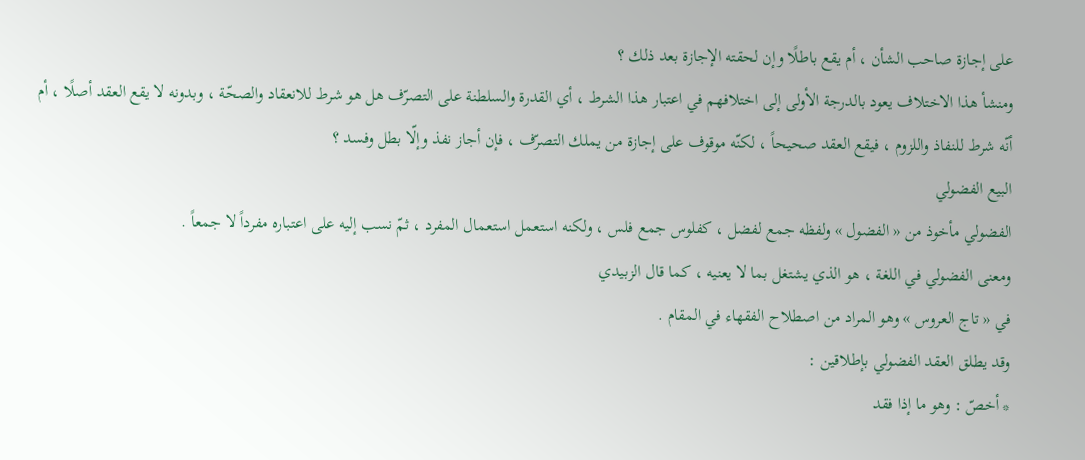على إجازة صاحب الشأن ، أم يقع باطلًا وإن لحقته الإجازة بعد ذلك ؟
ومنشأ هذا الاختلاف يعود بالدرجة الأولى إلى اختلافهم في اعتبار هذا الشرط ، أي القدرة والسلطنة على التصرّف هل هو شرط للانعقاد والصحّة ، وبدونه لا يقع العقد أصلًا ، أم أنّه شرط للنفاذ واللزوم ، فيقع العقد صحيحاً ، لكنّه موقوف على إجازة من يملك التصرّف ، فإن أجاز نفذ وإلّا بطل وفسد ؟
البيع الفضولي
الفضولي مأخوذ من « الفضول » ولفظه جمع لفضل ، كفلوس جمع فلس ، ولكنه استعمل استعمال المفرد ، ثمّ نسب إليه على اعتباره مفرداً لا جمعاً .
ومعنى الفضولي في اللغة ، هو الذي يشتغل بما لا يعنيه ، كما قال الزبيدي
في « تاج العروس » وهو المراد من اصطلاح الفقهاء في المقام .
وقد يطلق العقد الفضولي بإطلاقين :
* أخصّ : وهو ما إذا فقد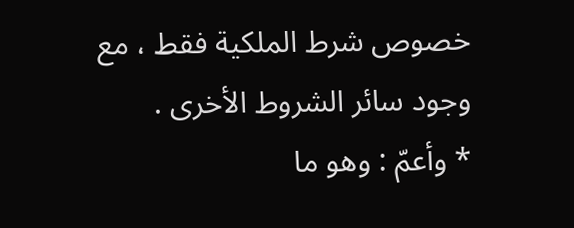خصوص شرط الملكية فقط ، مع وجود سائر الشروط الأخرى .
* وأعمّ : وهو ما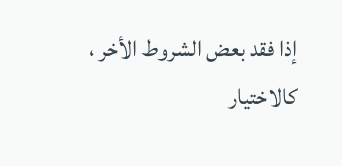إذا فقد بعض الشروط الأخر ، كالاختيار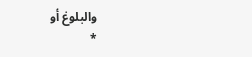والبلوغ أو
*